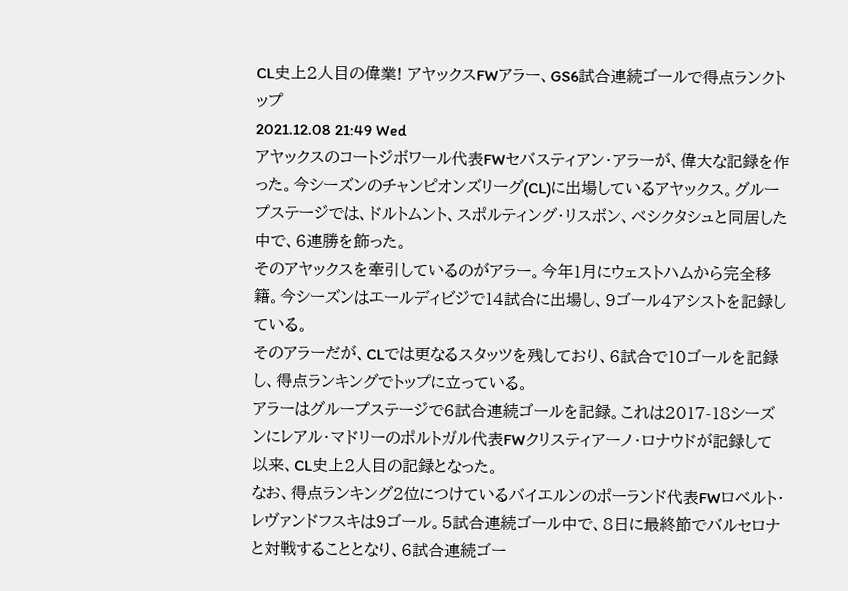CL史上2人目の偉業! アヤックスFWアラー、GS6試合連続ゴールで得点ランクトップ
2021.12.08 21:49 Wed
アヤックスのコートジボワール代表FWセバスティアン・アラーが、偉大な記録を作った。今シーズンのチャンピオンズリーグ(CL)に出場しているアヤックス。グループステージでは、ドルトムント、スポルティング・リスボン、ベシクタシュと同居した中で、6連勝を飾った。
そのアヤックスを牽引しているのがアラー。今年1月にウェストハムから完全移籍。今シーズンはエールディビジで14試合に出場し、9ゴール4アシストを記録している。
そのアラーだが、CLでは更なるスタッツを残しており、6試合で10ゴールを記録し、得点ランキングでトップに立っている。
アラーはグループステージで6試合連続ゴールを記録。これは2017-18シーズンにレアル・マドリーのポルトガル代表FWクリスティアーノ・ロナウドが記録して以来、CL史上2人目の記録となった。
なお、得点ランキング2位につけているバイエルンのポーランド代表FWロベルト・レヴァンドフスキは9ゴール。5試合連続ゴール中で、8日に最終節でバルセロナと対戦することとなり、6試合連続ゴー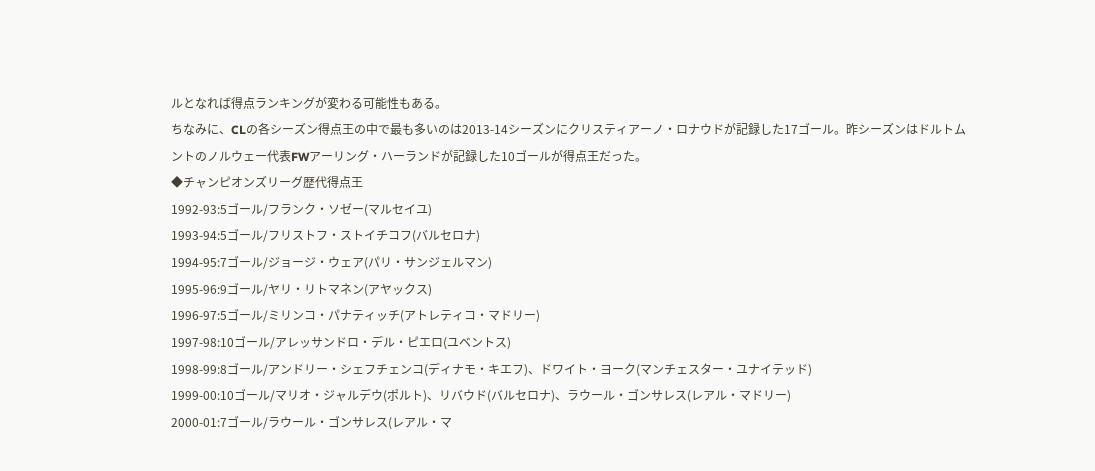ルとなれば得点ランキングが変わる可能性もある。
ちなみに、CLの各シーズン得点王の中で最も多いのは2013-14シーズンにクリスティアーノ・ロナウドが記録した17ゴール。昨シーズンはドルトムントのノルウェー代表FWアーリング・ハーランドが記録した10ゴールが得点王だった。
◆チャンピオンズリーグ歴代得点王
1992-93:5ゴール/フランク・ソゼー(マルセイユ)
1993-94:5ゴール/フリストフ・ストイチコフ(バルセロナ)
1994-95:7ゴール/ジョージ・ウェア(パリ・サンジェルマン)
1995-96:9ゴール/ヤリ・リトマネン(アヤックス)
1996-97:5ゴール/ミリンコ・パナティッチ(アトレティコ・マドリー)
1997-98:10ゴール/アレッサンドロ・デル・ピエロ(ユベントス)
1998-99:8ゴール/アンドリー・シェフチェンコ(ディナモ・キエフ)、ドワイト・ヨーク(マンチェスター・ユナイテッド)
1999-00:10ゴール/マリオ・ジャルデウ(ポルト)、リバウド(バルセロナ)、ラウール・ゴンサレス(レアル・マドリー)
2000-01:7ゴール/ラウール・ゴンサレス(レアル・マ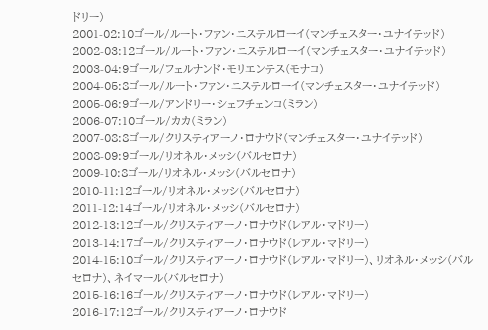ドリー)
2001-02:10ゴール/ルート・ファン・ニステルローイ(マンチェスター・ユナイテッド)
2002-03:12ゴール/ルート・ファン・ニステルローイ(マンチェスター・ユナイテッド)
2003-04:9ゴール/フェルナンド・モリエンテス(モナコ)
2004-05:8ゴール/ルート・ファン・ニステルローイ(マンチェスター・ユナイテッド)
2005-06:9ゴール/アンドリー・シェフチェンコ(ミラン)
2006-07:10ゴール/カカ(ミラン)
2007-08:8ゴール/クリスティアーノ・ロナウド(マンチェスター・ユナイテッド)
2008-09:9ゴール/リオネル・メッシ(バルセロナ)
2009-10:8ゴール/リオネル・メッシ(バルセロナ)
2010-11:12ゴール/リオネル・メッシ(バルセロナ)
2011-12:14ゴール/リオネル・メッシ(バルセロナ)
2012-13:12ゴール/クリスティアーノ・ロナウド(レアル・マドリー)
2013-14:17ゴール/クリスティアーノ・ロナウド(レアル・マドリー)
2014-15:10ゴール/クリスティアーノ・ロナウド(レアル・マドリー)、リオネル・メッシ(バルセロナ)、ネイマール(バルセロナ)
2015-16:16ゴール/クリスティアーノ・ロナウド(レアル・マドリー)
2016-17:12ゴール/クリスティアーノ・ロナウド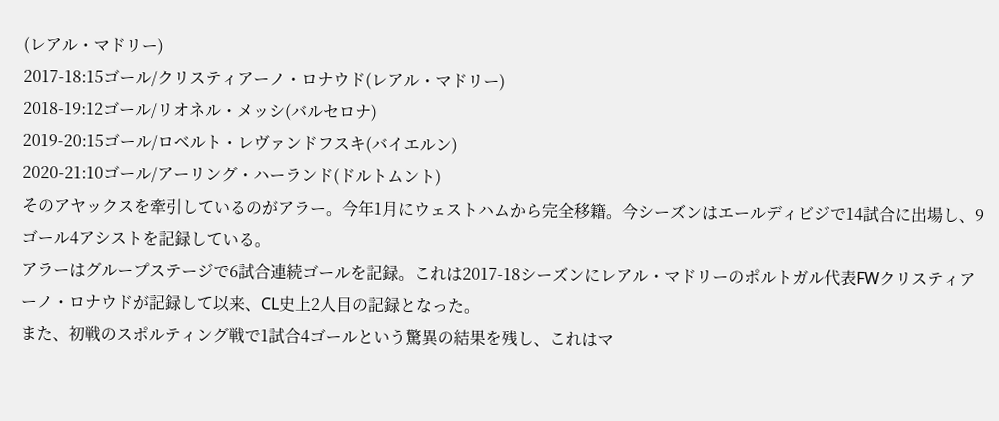(レアル・マドリー)
2017-18:15ゴール/クリスティアーノ・ロナウド(レアル・マドリー)
2018-19:12ゴール/リオネル・メッシ(バルセロナ)
2019-20:15ゴール/ロベルト・レヴァンドフスキ(バイエルン)
2020-21:10ゴール/アーリング・ハーランド(ドルトムント)
そのアヤックスを牽引しているのがアラー。今年1月にウェストハムから完全移籍。今シーズンはエールディビジで14試合に出場し、9ゴール4アシストを記録している。
アラーはグループステージで6試合連続ゴールを記録。これは2017-18シーズンにレアル・マドリーのポルトガル代表FWクリスティアーノ・ロナウドが記録して以来、CL史上2人目の記録となった。
また、初戦のスポルティング戦で1試合4ゴールという驚異の結果を残し、これはマ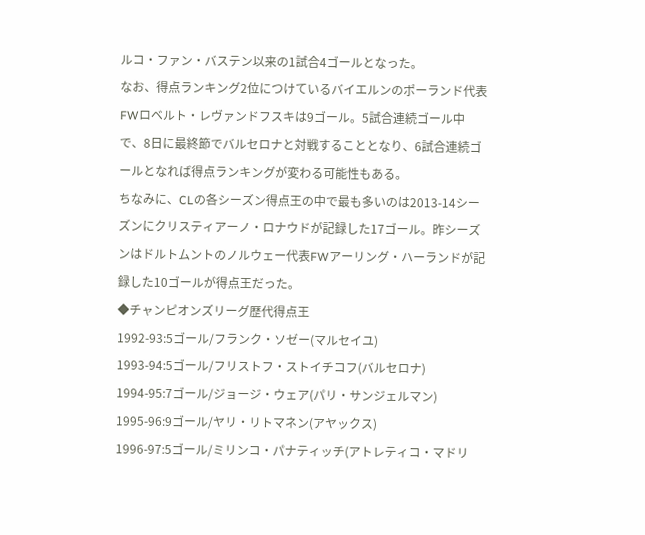ルコ・ファン・バステン以来の1試合4ゴールとなった。
なお、得点ランキング2位につけているバイエルンのポーランド代表FWロベルト・レヴァンドフスキは9ゴール。5試合連続ゴール中で、8日に最終節でバルセロナと対戦することとなり、6試合連続ゴールとなれば得点ランキングが変わる可能性もある。
ちなみに、CLの各シーズン得点王の中で最も多いのは2013-14シーズンにクリスティアーノ・ロナウドが記録した17ゴール。昨シーズンはドルトムントのノルウェー代表FWアーリング・ハーランドが記録した10ゴールが得点王だった。
◆チャンピオンズリーグ歴代得点王
1992-93:5ゴール/フランク・ソゼー(マルセイユ)
1993-94:5ゴール/フリストフ・ストイチコフ(バルセロナ)
1994-95:7ゴール/ジョージ・ウェア(パリ・サンジェルマン)
1995-96:9ゴール/ヤリ・リトマネン(アヤックス)
1996-97:5ゴール/ミリンコ・パナティッチ(アトレティコ・マドリ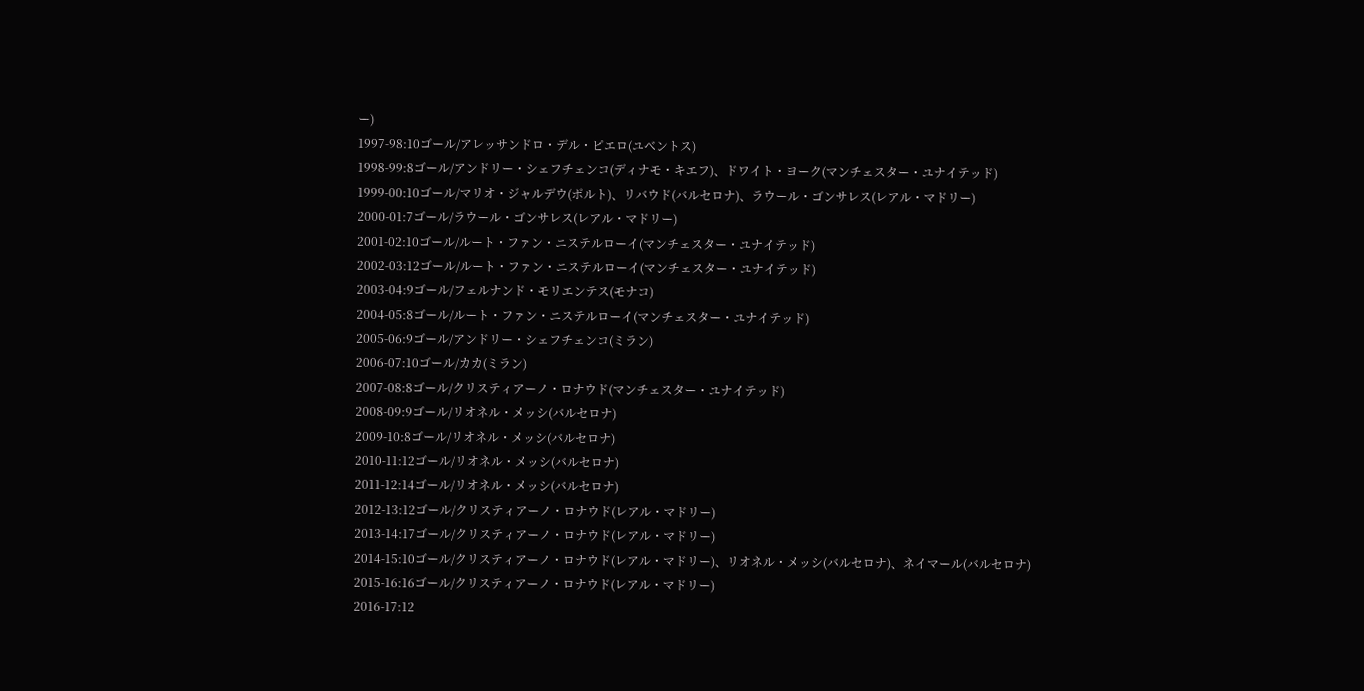ー)
1997-98:10ゴール/アレッサンドロ・デル・ピエロ(ユベントス)
1998-99:8ゴール/アンドリー・シェフチェンコ(ディナモ・キエフ)、ドワイト・ヨーク(マンチェスター・ユナイテッド)
1999-00:10ゴール/マリオ・ジャルデウ(ポルト)、リバウド(バルセロナ)、ラウール・ゴンサレス(レアル・マドリー)
2000-01:7ゴール/ラウール・ゴンサレス(レアル・マドリー)
2001-02:10ゴール/ルート・ファン・ニステルローイ(マンチェスター・ユナイテッド)
2002-03:12ゴール/ルート・ファン・ニステルローイ(マンチェスター・ユナイテッド)
2003-04:9ゴール/フェルナンド・モリエンテス(モナコ)
2004-05:8ゴール/ルート・ファン・ニステルローイ(マンチェスター・ユナイテッド)
2005-06:9ゴール/アンドリー・シェフチェンコ(ミラン)
2006-07:10ゴール/カカ(ミラン)
2007-08:8ゴール/クリスティアーノ・ロナウド(マンチェスター・ユナイテッド)
2008-09:9ゴール/リオネル・メッシ(バルセロナ)
2009-10:8ゴール/リオネル・メッシ(バルセロナ)
2010-11:12ゴール/リオネル・メッシ(バルセロナ)
2011-12:14ゴール/リオネル・メッシ(バルセロナ)
2012-13:12ゴール/クリスティアーノ・ロナウド(レアル・マドリー)
2013-14:17ゴール/クリスティアーノ・ロナウド(レアル・マドリー)
2014-15:10ゴール/クリスティアーノ・ロナウド(レアル・マドリー)、リオネル・メッシ(バルセロナ)、ネイマール(バルセロナ)
2015-16:16ゴール/クリスティアーノ・ロナウド(レアル・マドリー)
2016-17:12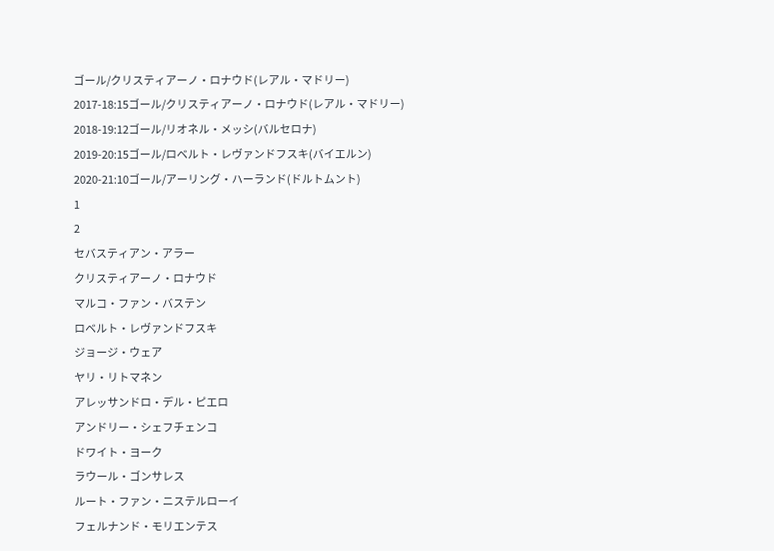ゴール/クリスティアーノ・ロナウド(レアル・マドリー)
2017-18:15ゴール/クリスティアーノ・ロナウド(レアル・マドリー)
2018-19:12ゴール/リオネル・メッシ(バルセロナ)
2019-20:15ゴール/ロベルト・レヴァンドフスキ(バイエルン)
2020-21:10ゴール/アーリング・ハーランド(ドルトムント)
1
2
セバスティアン・アラー
クリスティアーノ・ロナウド
マルコ・ファン・バステン
ロベルト・レヴァンドフスキ
ジョージ・ウェア
ヤリ・リトマネン
アレッサンドロ・デル・ピエロ
アンドリー・シェフチェンコ
ドワイト・ヨーク
ラウール・ゴンサレス
ルート・ファン・ニステルローイ
フェルナンド・モリエンテス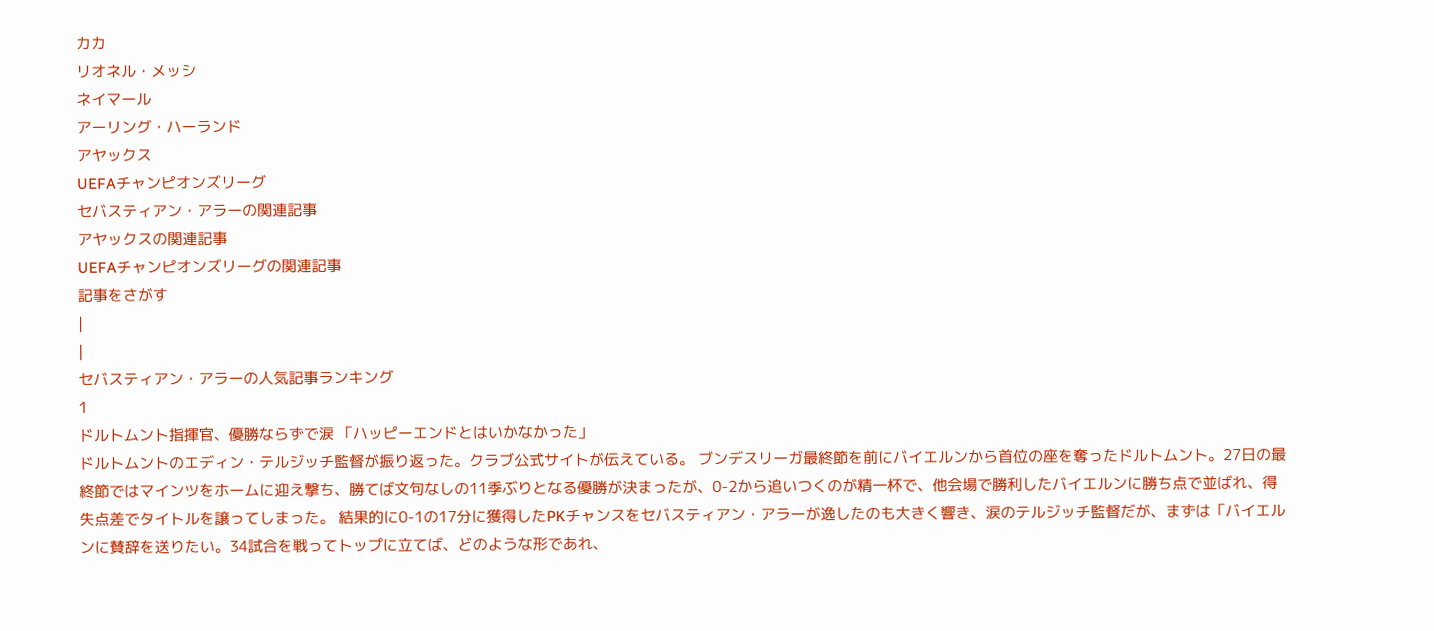カカ
リオネル・メッシ
ネイマール
アーリング・ハーランド
アヤックス
UEFAチャンピオンズリーグ
セバスティアン・アラーの関連記事
アヤックスの関連記事
UEFAチャンピオンズリーグの関連記事
記事をさがす
|
|
セバスティアン・アラーの人気記事ランキング
1
ドルトムント指揮官、優勝ならずで涙 「ハッピーエンドとはいかなかった」
ドルトムントのエディン・テルジッチ監督が振り返った。クラブ公式サイトが伝えている。 ブンデスリーガ最終節を前にバイエルンから首位の座を奪ったドルトムント。27日の最終節ではマインツをホームに迎え撃ち、勝てば文句なしの11季ぶりとなる優勝が決まったが、0-2から追いつくのが精一杯で、他会場で勝利したバイエルンに勝ち点で並ばれ、得失点差でタイトルを譲ってしまった。 結果的に0-1の17分に獲得したPKチャンスをセバスティアン・アラーが逸したのも大きく響き、涙のテルジッチ監督だが、まずは「バイエルンに賛辞を送りたい。34試合を戦ってトップに立てば、どのような形であれ、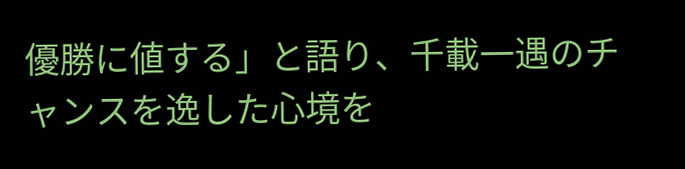優勝に値する」と語り、千載一遇のチャンスを逸した心境を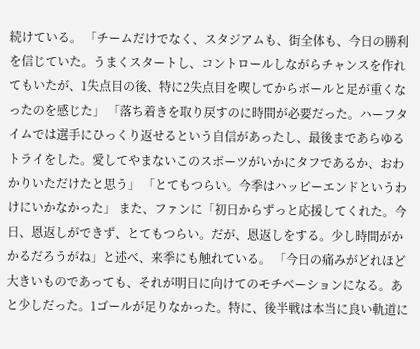続けている。 「チームだけでなく、スタジアムも、街全体も、今日の勝利を信じていた。うまくスタートし、コントロールしながらチャンスを作れてもいたが、1失点目の後、特に2失点目を喫してからボールと足が重くなったのを感じた」 「落ち着きを取り戻すのに時間が必要だった。ハーフタイムでは選手にひっくり返せるという自信があったし、最後まであらゆるトライをした。愛してやまないこのスポーツがいかにタフであるか、おわかりいただけたと思う」 「とてもつらい。今季はハッピーエンドというわけにいかなかった」 また、ファンに「初日からずっと応援してくれた。今日、恩返しができず、とてもつらい。だが、恩返しをする。少し時間がかかるだろうがね」と述べ、来季にも触れている。 「今日の痛みがどれほど大きいものであっても、それが明日に向けてのモチベーションになる。あと少しだった。1ゴールが足りなかった。特に、後半戦は本当に良い軌道に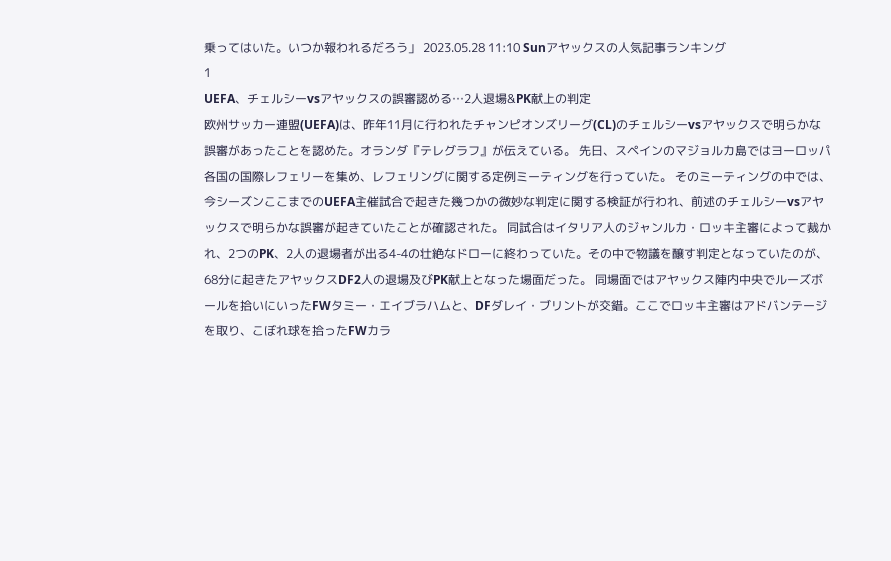乗ってはいた。いつか報われるだろう」 2023.05.28 11:10 Sunアヤックスの人気記事ランキング
1
UEFA、チェルシーvsアヤックスの誤審認める…2人退場&PK献上の判定
欧州サッカー連盟(UEFA)は、昨年11月に行われたチャンピオンズリーグ(CL)のチェルシーvsアヤックスで明らかな誤審があったことを認めた。オランダ『テレグラフ』が伝えている。 先日、スペインのマジョルカ島ではヨーロッパ各国の国際レフェリーを集め、レフェリングに関する定例ミーティングを行っていた。 そのミーティングの中では、今シーズンここまでのUEFA主催試合で起きた幾つかの微妙な判定に関する検証が行われ、前述のチェルシーvsアヤックスで明らかな誤審が起きていたことが確認された。 同試合はイタリア人のジャンルカ・ロッキ主審によって裁かれ、2つのPK、2人の退場者が出る4-4の壮絶なドローに終わっていた。その中で物議を醸す判定となっていたのが、68分に起きたアヤックスDF2人の退場及びPK献上となった場面だった。 同場面ではアヤックス陣内中央でルーズボールを拾いにいったFWタミー・エイブラハムと、DFダレイ・ブリントが交錯。ここでロッキ主審はアドバンテージを取り、こぼれ球を拾ったFWカラ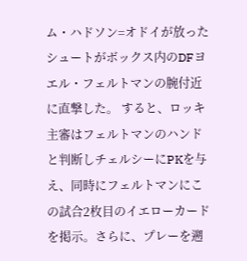ム・ハドソン=オドイが放ったシュートがボックス内のDFヨエル・フェルトマンの腕付近に直撃した。 すると、ロッキ主審はフェルトマンのハンドと判断しチェルシーにPKを与え、同時にフェルトマンにこの試合2枚目のイエローカードを掲示。さらに、プレーを遡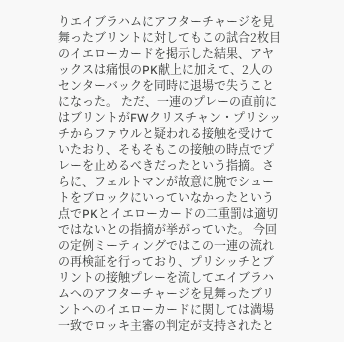りエイブラハムにアフターチャージを見舞ったブリントに対してもこの試合2枚目のイエローカードを掲示した結果、アヤックスは痛恨のPK献上に加えて、2人のセンターバックを同時に退場で失うことになった。 ただ、一連のプレーの直前にはブリントがFWクリスチャン・プリシッチからファウルと疑われる接触を受けていたおり、そもそもこの接触の時点でプレーを止めるべきだったという指摘。さらに、フェルトマンが故意に腕でシュートをブロックにいっていなかったという点でPKとイエローカードの二重罰は適切ではないとの指摘が挙がっていた。 今回の定例ミーティングではこの一連の流れの再検証を行っており、プリシッチとブリントの接触プレーを流してエイブラハムへのアフターチャージを見舞ったブリントへのイエローカードに関しては満場一致でロッキ主審の判定が支持されたと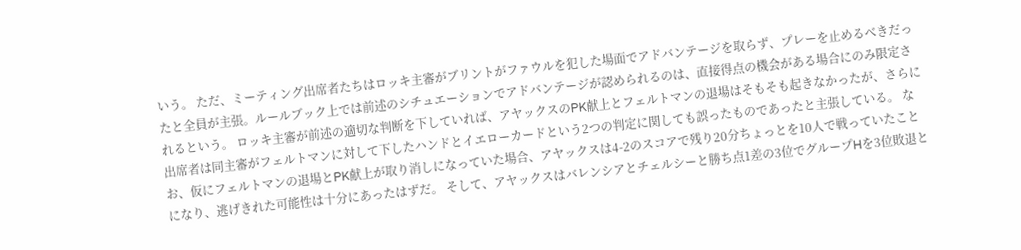いう。 ただ、ミーティング出席者たちはロッキ主審がブリントがファウルを犯した場面でアドバンテージを取らず、プレーを止めるべきだったと全員が主張。ルールブック上では前述のシチュエーションでアドバンテージが認められるのは、直接得点の機会がある場合にのみ限定されるという。 ロッキ主審が前述の適切な判断を下していれば、アヤックスのPK献上とフェルトマンの退場はそもそも起きなかったが、さらに出席者は同主審がフェルトマンに対して下したハンドとイエローカードという2つの判定に関しても誤ったものであったと主張している。 なお、仮にフェルトマンの退場とPK献上が取り消しになっていた場合、アヤックスは4-2のスコアで残り20分ちょっとを10人で戦っていたことになり、逃げきれた可能性は十分にあったはずだ。 そして、アヤックスはバレンシアとチェルシーと勝ち点1差の3位でグループHを3位敗退と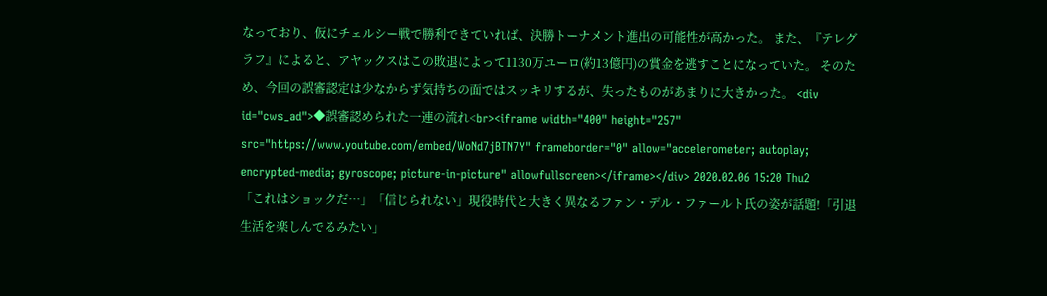なっており、仮にチェルシー戦で勝利できていれば、決勝トーナメント進出の可能性が高かった。 また、『テレグラフ』によると、アヤックスはこの敗退によって1130万ユーロ(約13億円)の賞金を逃すことになっていた。 そのため、今回の誤審認定は少なからず気持ちの面ではスッキリするが、失ったものがあまりに大きかった。 <div id="cws_ad">◆誤審認められた一連の流れ<br><iframe width="400" height="257" src="https://www.youtube.com/embed/WoNd7jBTN7Y" frameborder="0" allow="accelerometer; autoplay; encrypted-media; gyroscope; picture-in-picture" allowfullscreen></iframe></div> 2020.02.06 15:20 Thu2
「これはショックだ…」「信じられない」現役時代と大きく異なるファン・デル・ファールト氏の姿が話題!「引退生活を楽しんでるみたい」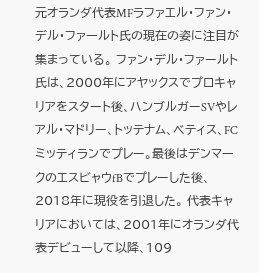元オランダ代表MFラファエル・ファン・デル・ファールト氏の現在の姿に注目が集まっている。 ファン・デル・ファールト氏は、2000年にアヤックスでプロキャリアをスタート後、ハンブルガーSVやレアル・マドリー、トッテナム、ベティス、FCミッティランでプレー。最後はデンマークのエスビャウfBでプレーした後、2018年に現役を引退した。 代表キャリアにおいては、2001年にオランダ代表デビューして以降、109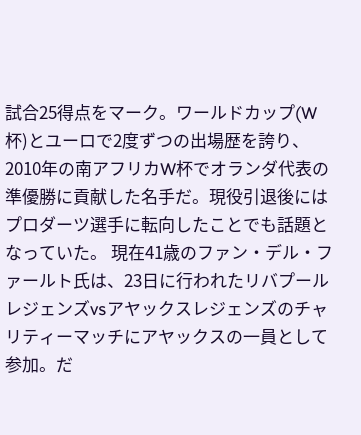試合25得点をマーク。ワールドカップ(W杯)とユーロで2度ずつの出場歴を誇り、2010年の南アフリカW杯でオランダ代表の準優勝に貢献した名手だ。現役引退後にはプロダーツ選手に転向したことでも話題となっていた。 現在41歳のファン・デル・ファールト氏は、23日に行われたリバプールレジェンズvsアヤックスレジェンズのチャリティーマッチにアヤックスの一員として参加。だ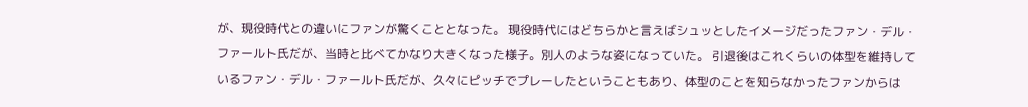が、現役時代との違いにファンが驚くこととなった。 現役時代にはどちらかと言えばシュッとしたイメージだったファン・デル・ファールト氏だが、当時と比べてかなり大きくなった様子。別人のような姿になっていた。 引退後はこれくらいの体型を維持しているファン・デル・ファールト氏だが、久々にピッチでプレーしたということもあり、体型のことを知らなかったファンからは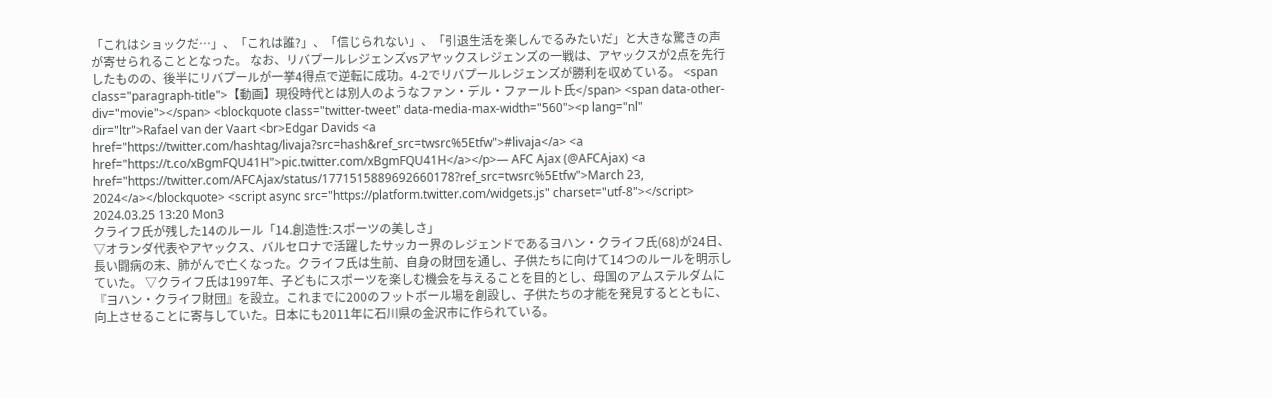「これはショックだ…」、「これは誰?」、「信じられない」、「引退生活を楽しんでるみたいだ」と大きな驚きの声が寄せられることとなった。 なお、リバプールレジェンズvsアヤックスレジェンズの一戦は、アヤックスが2点を先行したものの、後半にリバプールが一挙4得点で逆転に成功。4-2でリバプールレジェンズが勝利を収めている。 <span class="paragraph-title">【動画】現役時代とは別人のようなファン・デル・ファールト氏</span> <span data-other-div="movie"></span> <blockquote class="twitter-tweet" data-media-max-width="560"><p lang="nl" dir="ltr">Rafael van der Vaart <br>Edgar Davids <a href="https://twitter.com/hashtag/livaja?src=hash&ref_src=twsrc%5Etfw">#livaja</a> <a href="https://t.co/xBgmFQU41H">pic.twitter.com/xBgmFQU41H</a></p>— AFC Ajax (@AFCAjax) <a href="https://twitter.com/AFCAjax/status/1771515889692660178?ref_src=twsrc%5Etfw">March 23, 2024</a></blockquote> <script async src="https://platform.twitter.com/widgets.js" charset="utf-8"></script> 2024.03.25 13:20 Mon3
クライフ氏が残した14のルール「14.創造性:スポーツの美しさ」
▽オランダ代表やアヤックス、バルセロナで活躍したサッカー界のレジェンドであるヨハン・クライフ氏(68)が24日、長い闘病の末、肺がんで亡くなった。クライフ氏は生前、自身の財団を通し、子供たちに向けて14つのルールを明示していた。 ▽クライフ氏は1997年、子どもにスポーツを楽しむ機会を与えることを目的とし、母国のアムステルダムに『ヨハン・クライフ財団』を設立。これまでに200のフットボール場を創設し、子供たちの才能を発見するとともに、向上させることに寄与していた。日本にも2011年に石川県の金沢市に作られている。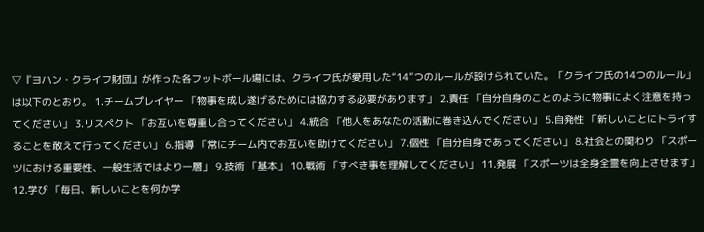▽『ヨハン・クライフ財団』が作った各フットボール場には、クライフ氏が愛用した“14”つのルールが設けられていた。「クライフ氏の14つのルール」は以下のとおり。 1.チームプレイヤー 「物事を成し遂げるためには協力する必要があります」 2.責任 「自分自身のことのように物事によく注意を持ってください」 3.リスペクト 「お互いを尊重し合ってください」 4.統合 「他人をあなたの活動に巻き込んでください」 5.自発性 「新しいことにトライすることを敢えて行ってください」 6.指導 「常にチーム内でお互いを助けてください」 7.個性 「自分自身であってください」 8.社会との関わり 「スポーツにおける重要性、一般生活ではより一層」 9.技術 「基本」 10.戦術 「すべき事を理解してください」 11.発展 「スポーツは全身全霊を向上させます」 12.学び 「毎日、新しいことを何か学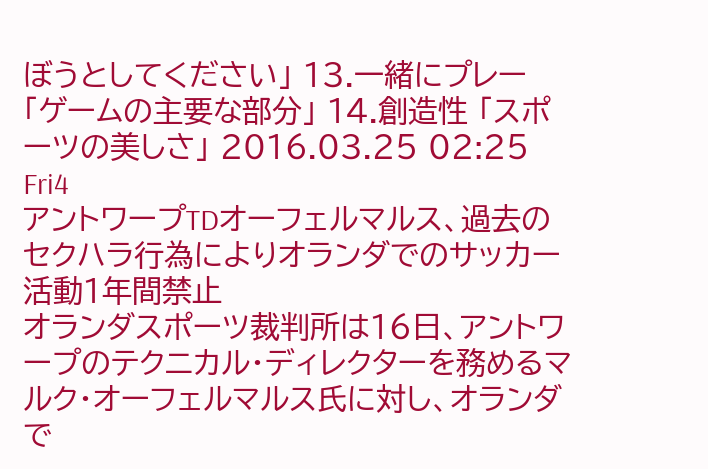ぼうとしてください」 13.一緒にプレー 「ゲームの主要な部分」 14.創造性 「スポーツの美しさ」 2016.03.25 02:25 Fri4
アントワープTDオーフェルマルス、過去のセクハラ行為によりオランダでのサッカー活動1年間禁止
オランダスポーツ裁判所は16日、アントワープのテクニカル・ディレクターを務めるマルク・オーフェルマルス氏に対し、オランダで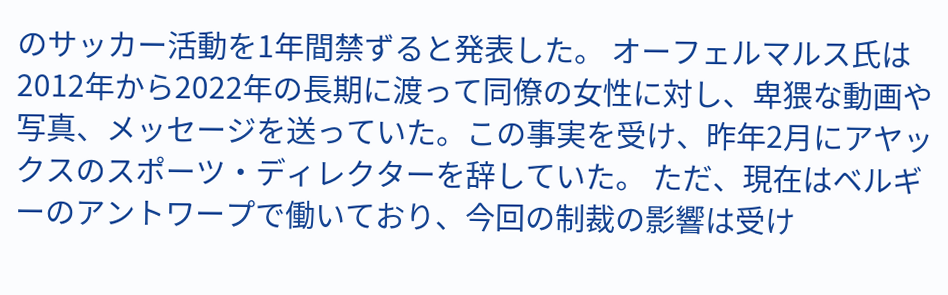のサッカー活動を1年間禁ずると発表した。 オーフェルマルス氏は2012年から2022年の長期に渡って同僚の女性に対し、卑猥な動画や写真、メッセージを送っていた。この事実を受け、昨年2月にアヤックスのスポーツ・ディレクターを辞していた。 ただ、現在はベルギーのアントワープで働いており、今回の制裁の影響は受け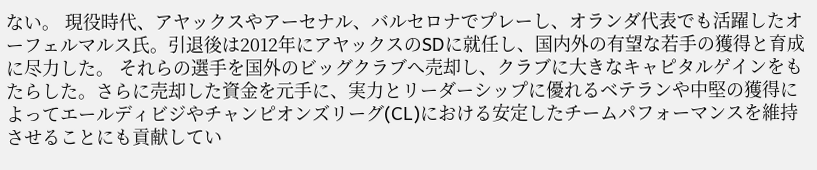ない。 現役時代、アヤックスやアーセナル、バルセロナでプレーし、オランダ代表でも活躍したオーフェルマルス氏。引退後は2012年にアヤックスのSDに就任し、国内外の有望な若手の獲得と育成に尽力した。 それらの選手を国外のビッグクラブへ売却し、クラブに大きなキャピタルゲインをもたらした。さらに売却した資金を元手に、実力とリーダーシップに優れるベテランや中堅の獲得によってエールディビジやチャンピオンズリーグ(CL)における安定したチームパフォーマンスを維持させることにも貢献してい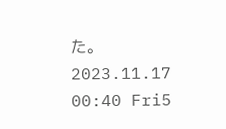た。 2023.11.17 00:40 Fri5